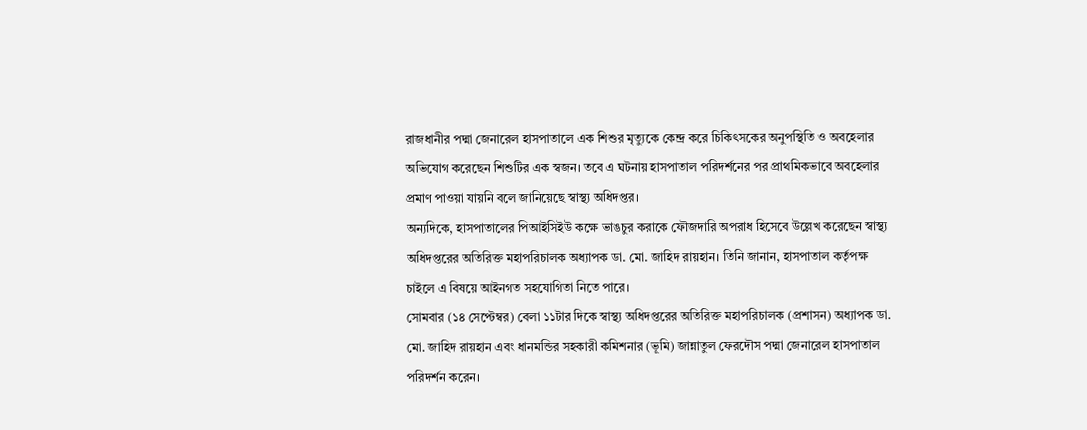রাজধানীর পদ্মা জেনারেল হাসপাতালে এক শিশুর মৃত্যুকে কেন্দ্র করে চিকিৎসকের অনুপস্থিতি ও অবহেলার অভিযোগ করেছেন শিশুটির এক স্বজন। তবে এ ঘটনায় হাসপাতাল পরিদর্শনের পর প্রাথমিকভাবে অবহেলার প্রমাণ পাওয়া যায়নি বলে জানিয়েছে স্বাস্থ্য অধিদপ্তর।
অন্যদিকে, হাসপাতালের পিআইসিইউ কক্ষে ভাঙচুর করাকে ফৌজদারি অপরাধ হিসেবে উল্লেখ করেছেন স্বাস্থ্য অধিদপ্তরের অতিরিক্ত মহাপরিচালক অধ্যাপক ডা. মো. জাহিদ রায়হান। তিনি জানান, হাসপাতাল কর্তৃপক্ষ চাইলে এ বিষয়ে আইনগত সহযোগিতা নিতে পারে।
সোমবার (১৪ সেপ্টেম্বর) বেলা ১১টার দিকে স্বাস্থ্য অধিদপ্তরের অতিরিক্ত মহাপরিচালক (প্রশাসন) অধ্যাপক ডা. মো. জাহিদ রায়হান এবং ধানমন্ডির সহকারী কমিশনার (ভূমি) জান্নাতুল ফেরদৌস পদ্মা জেনারেল হাসপাতাল পরিদর্শন করেন।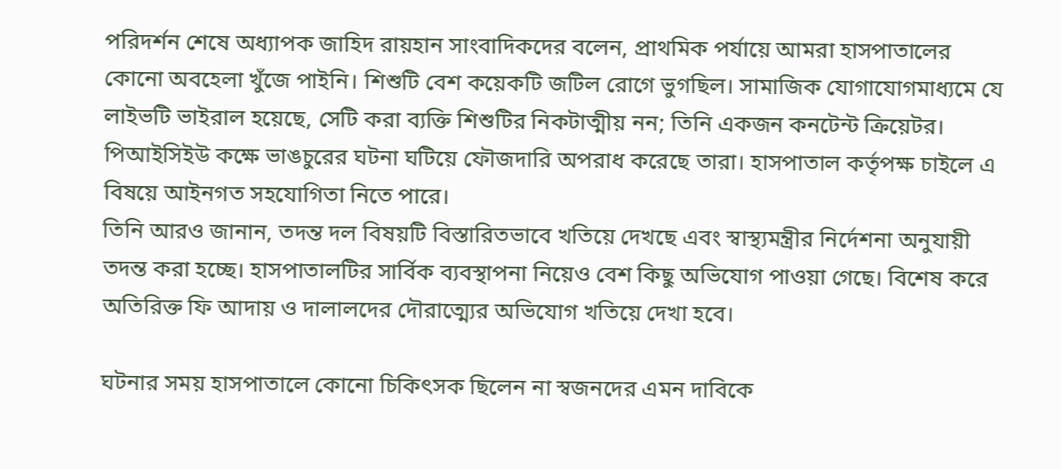পরিদর্শন শেষে অধ্যাপক জাহিদ রায়হান সাংবাদিকদের বলেন, প্রাথমিক পর্যায়ে আমরা হাসপাতালের কোনো অবহেলা খুঁজে পাইনি। শিশুটি বেশ কয়েকটি জটিল রোগে ভুগছিল। সামাজিক যোগাযোগমাধ্যমে যে লাইভটি ভাইরাল হয়েছে, সেটি করা ব্যক্তি শিশুটির নিকটাত্মীয় নন; তিনি একজন কনটেন্ট ক্রিয়েটর। পিআইসিইউ কক্ষে ভাঙচুরের ঘটনা ঘটিয়ে ফৌজদারি অপরাধ করেছে তারা। হাসপাতাল কর্তৃপক্ষ চাইলে এ বিষয়ে আইনগত সহযোগিতা নিতে পারে।
তিনি আরও জানান, তদন্ত দল বিষয়টি বিস্তারিতভাবে খতিয়ে দেখছে এবং স্বাস্থ্যমন্ত্রীর নির্দেশনা অনুযায়ী তদন্ত করা হচ্ছে। হাসপাতালটির সার্বিক ব্যবস্থাপনা নিয়েও বেশ কিছু অভিযোগ পাওয়া গেছে। বিশেষ করে অতিরিক্ত ফি আদায় ও দালালদের দৌরাত্ম্যের অভিযোগ খতিয়ে দেখা হবে।

ঘটনার সময় হাসপাতালে কোনো চিকিৎসক ছিলেন না স্বজনদের এমন দাবিকে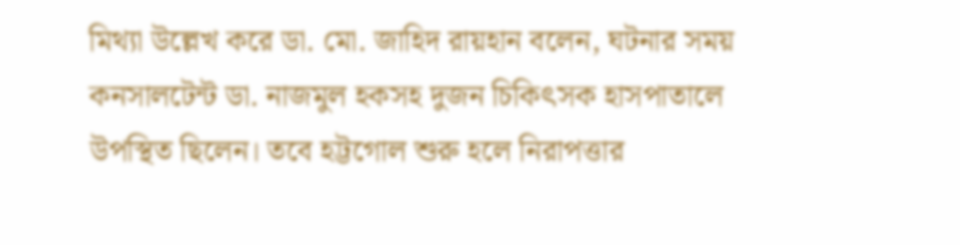মিথ্যা উল্লেখ করে ডা. মো. জাহিদ রায়হান বলেন, ঘটনার সময় কনসালটেন্ট ডা. নাজমুল হকসহ দুজন চিকিৎসক হাসপাতালে উপস্থিত ছিলেন। তবে হট্টগোল শুরু হলে নিরাপত্তার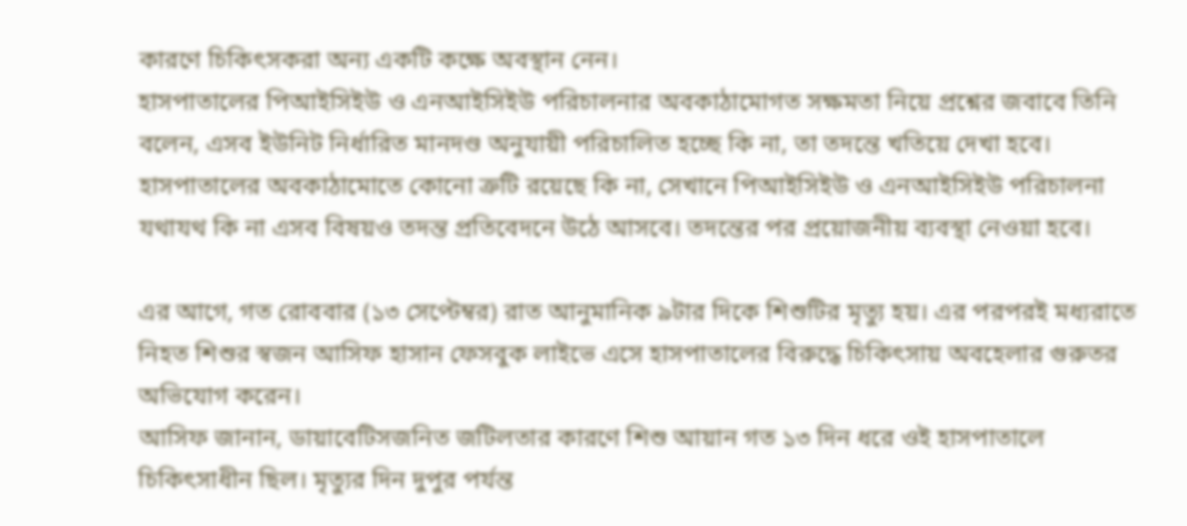কারণে চিকিৎসকরা অন্য একটি কক্ষে অবস্থান নেন।
হাসপাতালের পিআইসিইউ ও এনআইসিইউ পরিচালনার অবকাঠামোগত সক্ষমতা নিয়ে প্রশ্নের জবাবে তিনি বলেন, এসব ইউনিট নির্ধারিত মানদণ্ড অনুযায়ী পরিচালিত হচ্ছে কি না, তা তদন্তে খতিয়ে দেখা হবে। হাসপাতালের অবকাঠামোতে কোনো ত্রুটি রয়েছে কি না, সেখানে পিআইসিইউ ও এনআইসিইউ পরিচালনা যথাযথ কি না এসব বিষয়ও তদন্ত প্রতিবেদনে উঠে আসবে। তদন্তের পর প্রয়োজনীয় ব্যবস্থা নেওয়া হবে।

এর আগে, গত রোববার (১৩ সেপ্টেম্বর) রাত আনুমানিক ৯টার দিকে শিশুটির মৃত্যু হয়। এর পরপরই মধ্যরাতে নিহত শিশুর স্বজন আসিফ হাসান ফেসবুক লাইভে এসে হাসপাতালের বিরুদ্ধে চিকিৎসায় অবহেলার গুরুতর অভিযোগ করেন।
আসিফ জানান, ডায়াবেটিসজনিত জটিলতার কারণে শিশু আয়ান গত ১৩ দিন ধরে ওই হাসপাতালে চিকিৎসাধীন ছিল। মৃত্যুর দিন দুপুর পর্যন্ত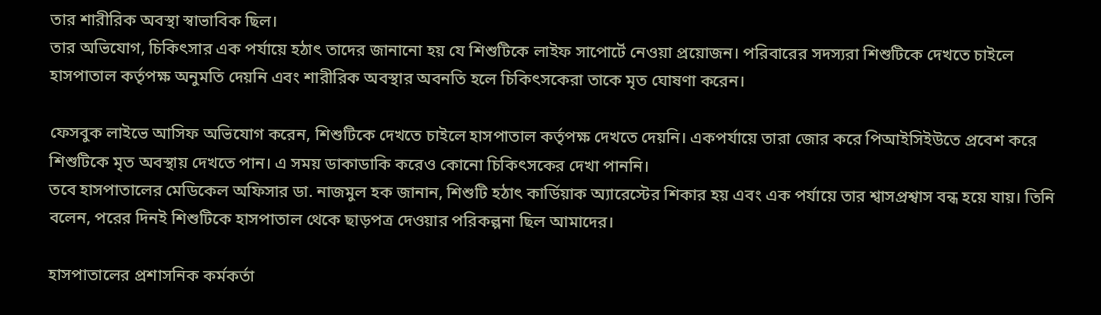তার শারীরিক অবস্থা স্বাভাবিক ছিল।
তার অভিযোগ, চিকিৎসার এক পর্যায়ে হঠাৎ তাদের জানানো হয় যে শিশুটিকে লাইফ সাপোর্টে নেওয়া প্রয়োজন। পরিবারের সদস্যরা শিশুটিকে দেখতে চাইলে হাসপাতাল কর্তৃপক্ষ অনুমতি দেয়নি এবং শারীরিক অবস্থার অবনতি হলে চিকিৎসকেরা তাকে মৃত ঘোষণা করেন।

ফেসবুক লাইভে আসিফ অভিযোগ করেন, শিশুটিকে দেখতে চাইলে হাসপাতাল কর্তৃপক্ষ দেখতে দেয়নি। একপর্যায়ে তারা জোর করে পিআইসিইউতে প্রবেশ করে শিশুটিকে মৃত অবস্থায় দেখতে পান। এ সময় ডাকাডাকি করেও কোনো চিকিৎসকের দেখা পাননি।
তবে হাসপাতালের মেডিকেল অফিসার ডা. নাজমুল হক জানান, শিশুটি হঠাৎ কার্ডিয়াক অ্যারেস্টের শিকার হয় এবং এক পর্যায়ে তার শ্বাসপ্রশ্বাস বন্ধ হয়ে যায়। তিনি বলেন, পরের দিনই শিশুটিকে হাসপাতাল থেকে ছাড়পত্র দেওয়ার পরিকল্পনা ছিল আমাদের।

হাসপাতালের প্রশাসনিক কর্মকর্তা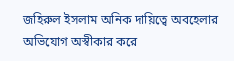জহিরুল ইসলাম অনিক দায়িত্বে অবহেলার অভিযোগ অস্বীকার করে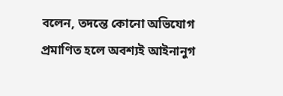বলেন, তদন্তে কোনো অভিযোগ প্রমাণিত হলে অবশ্যই আইনানুগ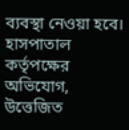ব্যবস্থা নেওয়া হবে।
হাসপাতাল কর্তৃপক্ষের অভিযোগ, উত্তেজিত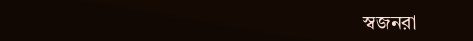স্বজনরা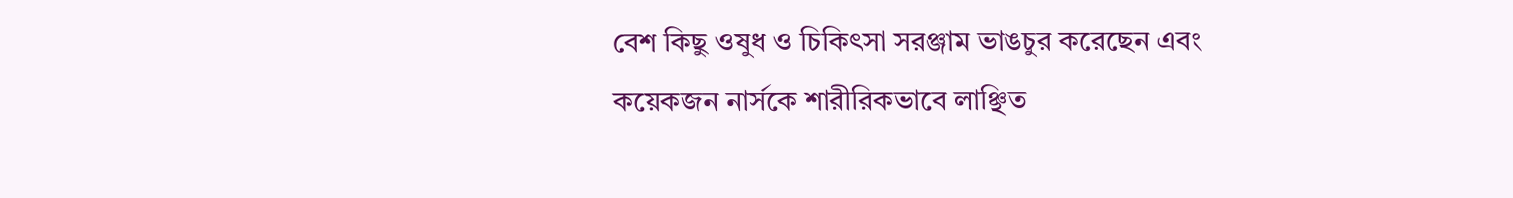বেশ কিছু ওষুধ ও চিকিৎসা সরঞ্জাম ভাঙচুর করেছেন এবং কয়েকজন নার্সকে শারীরিকভাবে লাঞ্ছিত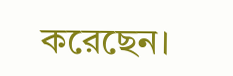করেছেন।